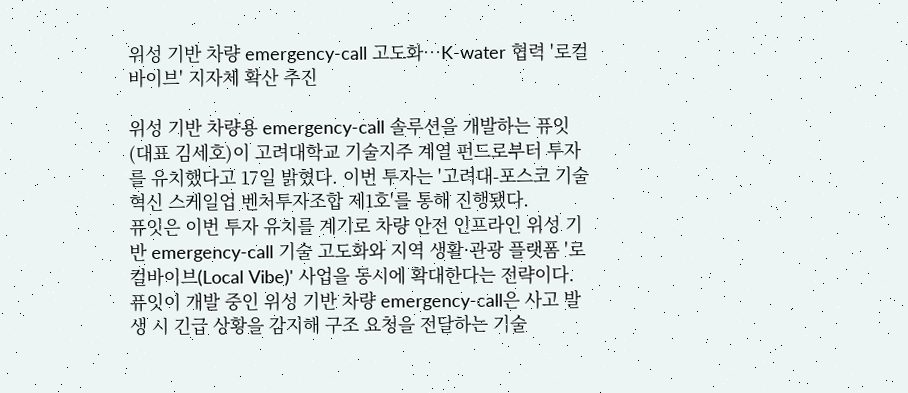위성 기반 차량 emergency-call 고도화…K-water 협력 '로컬바이브' 지자체 확산 추진

위성 기반 차량용 emergency-call 솔루션을 개발하는 퓨잇(대표 김세호)이 고려대학교 기술지주 계열 펀드로부터 투자를 유치했다고 17일 밝혔다. 이번 투자는 '고려대-포스코 기술혁신 스케일업 벤처투자조합 제1호'를 통해 진행됐다.
퓨잇은 이번 투자 유치를 계기로 차량 안전 인프라인 위성 기반 emergency-call 기술 고도화와 지역 생활·관광 플랫폼 '로컬바이브(Local Vibe)' 사업을 동시에 확대한다는 전략이다.
퓨잇이 개발 중인 위성 기반 차량 emergency-call은 사고 발생 시 긴급 상황을 감지해 구조 요청을 전달하는 기술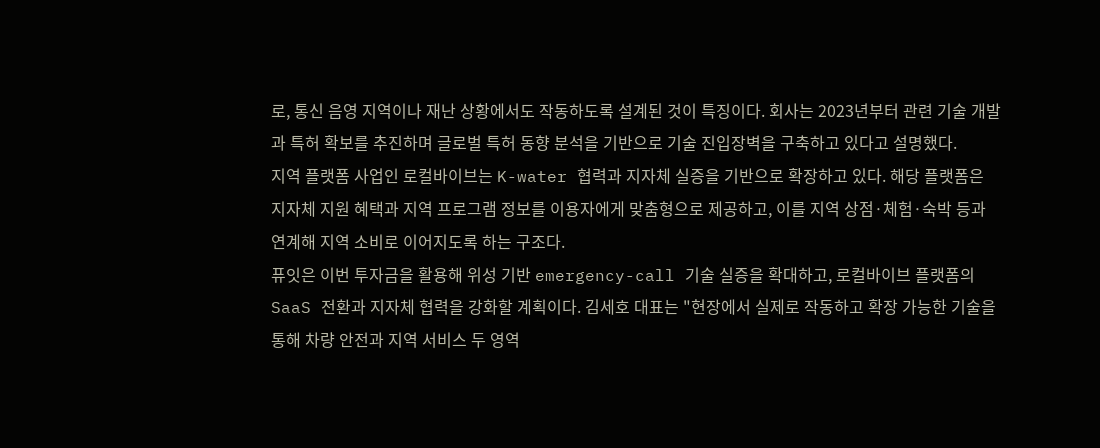로, 통신 음영 지역이나 재난 상황에서도 작동하도록 설계된 것이 특징이다. 회사는 2023년부터 관련 기술 개발과 특허 확보를 추진하며 글로벌 특허 동향 분석을 기반으로 기술 진입장벽을 구축하고 있다고 설명했다.
지역 플랫폼 사업인 로컬바이브는 K-water 협력과 지자체 실증을 기반으로 확장하고 있다. 해당 플랫폼은 지자체 지원 혜택과 지역 프로그램 정보를 이용자에게 맞춤형으로 제공하고, 이를 지역 상점·체험·숙박 등과 연계해 지역 소비로 이어지도록 하는 구조다.
퓨잇은 이번 투자금을 활용해 위성 기반 emergency-call 기술 실증을 확대하고, 로컬바이브 플랫폼의 SaaS 전환과 지자체 협력을 강화할 계획이다. 김세호 대표는 "현장에서 실제로 작동하고 확장 가능한 기술을 통해 차량 안전과 지역 서비스 두 영역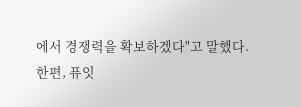에서 경쟁력을 확보하겠다"고 말했다.
한편, 퓨잇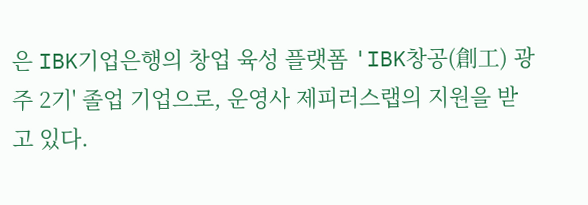은 IBK기업은행의 창업 육성 플랫폼 'IBK창공(創工) 광주 2기' 졸업 기업으로, 운영사 제피러스랩의 지원을 받고 있다.